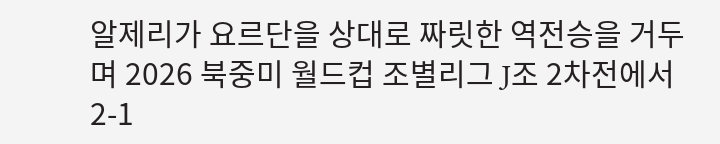알제리가 요르단을 상대로 짜릿한 역전승을 거두며 2026 북중미 월드컵 조별리그 J조 2차전에서 2-1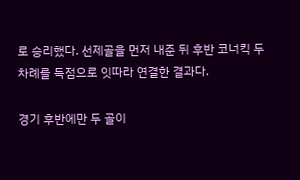로 승리했다. 선제골을 먼저 내준 뒤 후반 코너킥 두 차례를 득점으로 잇따라 연결한 결과다.

경기 후반에만 두 골이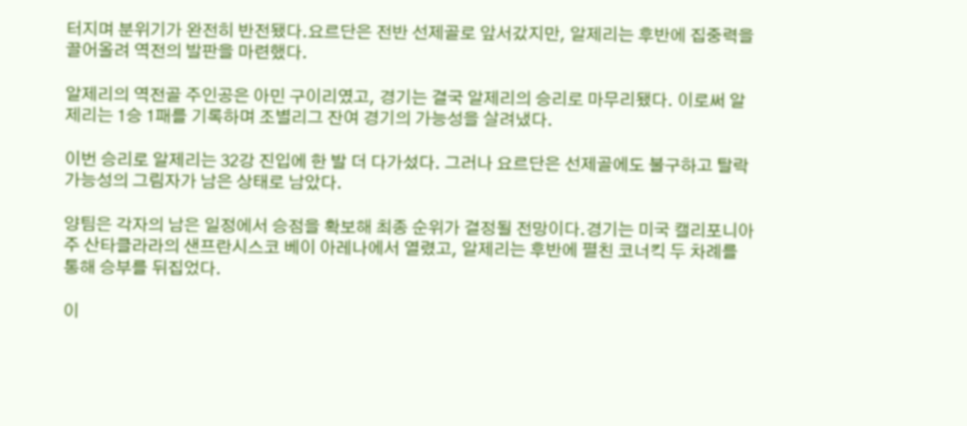터지며 분위기가 완전히 반전됐다.요르단은 전반 선제골로 앞서갔지만, 알제리는 후반에 집중력을 끌어올려 역전의 발판을 마련했다.

알제리의 역전골 주인공은 아민 구이리였고, 경기는 결국 알제리의 승리로 마무리됐다. 이로써 알제리는 1승 1패를 기록하며 조별리그 잔여 경기의 가능성을 살려냈다.

이번 승리로 알제리는 32강 진입에 한 발 더 다가섰다. 그러나 요르단은 선제골에도 불구하고 탈락 가능성의 그림자가 남은 상태로 남았다.

양팀은 각자의 남은 일정에서 승점을 확보해 최종 순위가 결정될 전망이다.경기는 미국 캘리포니아주 산타클라라의 샌프란시스코 베이 아레나에서 열렸고, 알제리는 후반에 펼친 코너킥 두 차례를 통해 승부를 뒤집었다.

이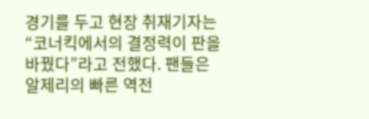경기를 두고 현장 취재기자는 “코너킥에서의 결정력이 판을 바꿨다”라고 전했다. 팬들은 알제리의 빠른 역전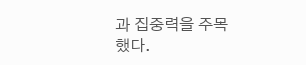과 집중력을 주목했다.